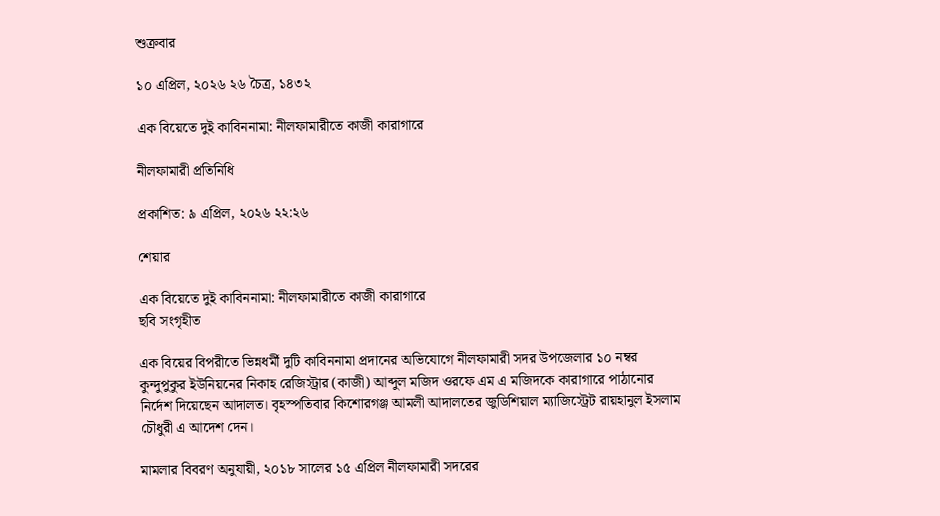শুক্রবার

১০ এপ্রিল, ২০২৬ ২৬ চৈত্র, ১৪৩২

এক বিয়েতে দুই কাবিননামা: নীলফামারীতে কাজী কারাগারে

নীলফামারী প্রতিনিধি

প্রকাশিত: ৯ এপ্রিল, ২০২৬ ২২:২৬

শেয়ার

এক বিয়েতে দুই কাবিননামা: নীলফামারীতে কাজী কারাগারে
ছবি সংগৃহীত

এক বিয়ের বিপরীতে ভিন্নধর্মী দুটি কাবিননামা প্রদানের অভিযোগে নীলফামারী সদর উপজেলার ১০ নম্বর কুন্দুপুকুর ইউনিয়নের নিকাহ রেজিস্ট্রার (কাজী) আব্দুল মজিদ ওরফে এম এ মজিদকে কারাগারে পাঠানোর নির্দেশ দিয়েছেন আদালত। বৃহস্পতিবার কিশোরগঞ্জ আমলী আদালতের জুডিশিয়াল ম্যাজিস্ট্রেট রায়হানুল ইসলাম চৌধুরী এ আদেশ দেন।

মামলার বিবরণ অনুযায়ী, ২০১৮ সালের ১৫ এপ্রিল নীলফামারী সদরের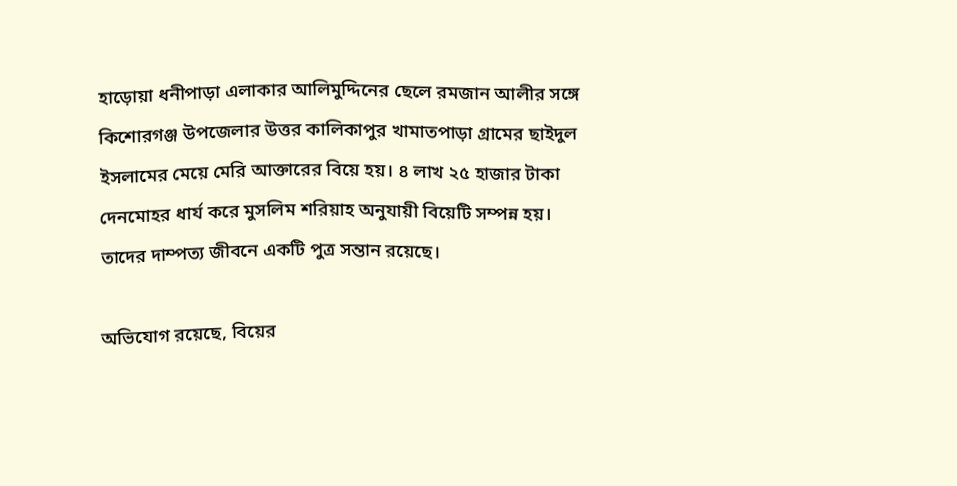হাড়োয়া ধনীপাড়া এলাকার আলিমুদ্দিনের ছেলে রমজান আলীর সঙ্গে কিশোরগঞ্জ উপজেলার উত্তর কালিকাপুর খামাতপাড়া গ্রামের ছাইদুল ইসলামের মেয়ে মেরি আক্তারের বিয়ে হয়। ৪ লাখ ২৫ হাজার টাকা দেনমোহর ধার্য করে মুসলিম শরিয়াহ অনুযায়ী বিয়েটি সম্পন্ন হয়। তাদের দাম্পত্য জীবনে একটি পুত্র সন্তান রয়েছে।

অভিযোগ রয়েছে, বিয়ের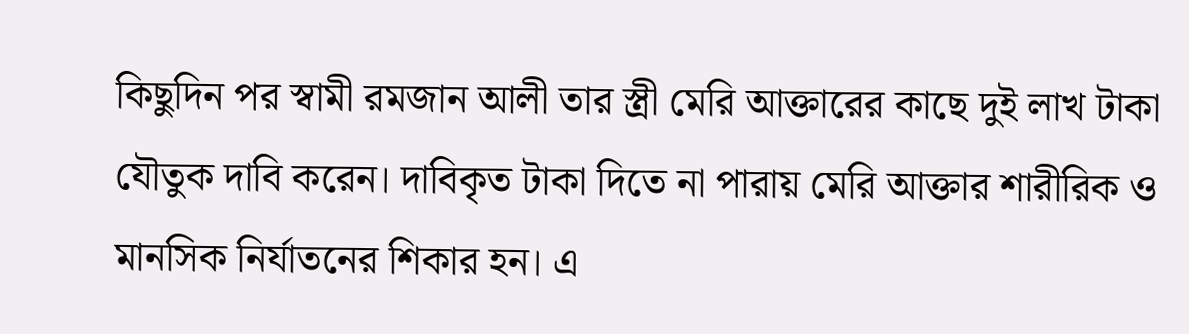কিছুদিন পর স্বামী রমজান আলী তার স্ত্রী মেরি আক্তারের কাছে দুই লাখ টাকা যৌতুক দাবি করেন। দাবিকৃত টাকা দিতে না পারায় মেরি আক্তার শারীরিক ও মানসিক নির্যাতনের শিকার হন। এ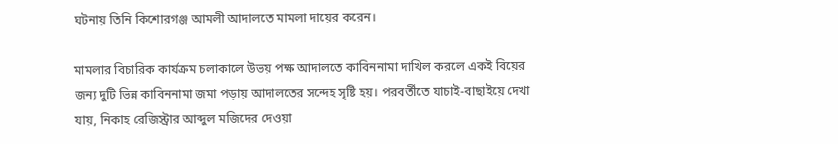ঘটনায় তিনি কিশোরগঞ্জ আমলী আদালতে মামলা দায়ের করেন।

মামলার বিচারিক কার্যক্রম চলাকালে উভয় পক্ষ আদালতে কাবিননামা দাখিল করলে একই বিয়ের জন্য দুটি ভিন্ন কাবিননামা জমা পড়ায় আদালতের সন্দেহ সৃষ্টি হয়। পরবর্তীতে যাচাই-বাছাইয়ে দেখা যায়, নিকাহ রেজিস্ট্রার আব্দুল মজিদের দেওয়া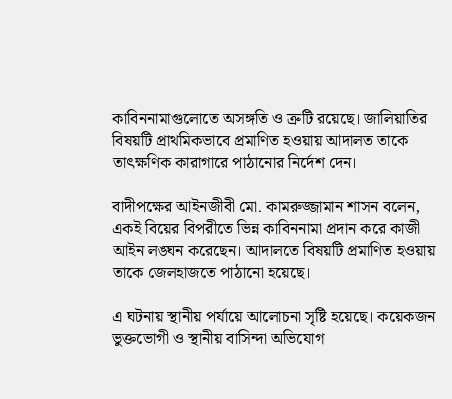কাবিননামাগুলোতে অসঙ্গতি ও ত্রুটি রয়েছে। জালিয়াতির বিষয়টি প্রাথমিকভাবে প্রমাণিত হওয়ায় আদালত তাকে তাৎক্ষণিক কারাগারে পাঠানোর নির্দেশ দেন।

বাদীপক্ষের আইনজীবী মো. কামরুজ্জামান শাসন বলেন, একই বিয়ের বিপরীতে ভিন্ন কাবিননামা প্রদান করে কাজী আইন লঙ্ঘন করেছেন। আদালতে বিষয়টি প্রমাণিত হওয়ায় তাকে জেলহাজতে পাঠানো হয়েছে।

এ ঘটনায় স্থানীয় পর্যায়ে আলোচনা সৃষ্টি হয়েছে। কয়েকজন ভুক্তভোগী ও স্থানীয় বাসিন্দা অভিযোগ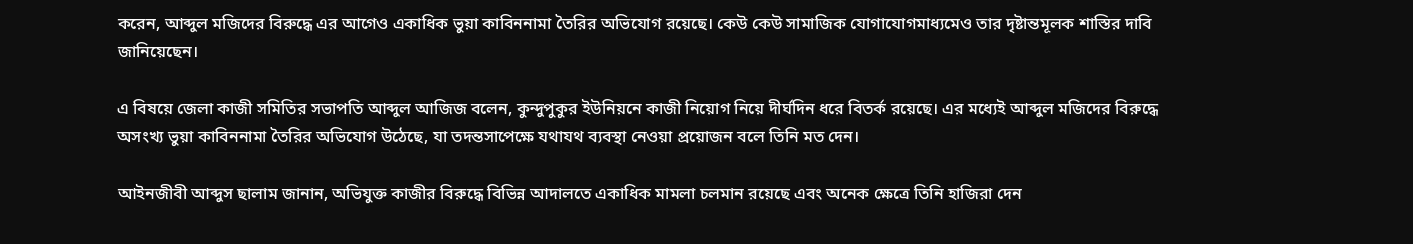করেন, আব্দুল মজিদের বিরুদ্ধে এর আগেও একাধিক ভুয়া কাবিননামা তৈরির অভিযোগ রয়েছে। কেউ কেউ সামাজিক যোগাযোগমাধ্যমেও তার দৃষ্টান্তমূলক শাস্তির দাবি জানিয়েছেন।

এ বিষয়ে জেলা কাজী সমিতির সভাপতি আব্দুল আজিজ বলেন, কুন্দুপুকুর ইউনিয়নে কাজী নিয়োগ নিয়ে দীর্ঘদিন ধরে বিতর্ক রয়েছে। এর মধ্যেই আব্দুল মজিদের বিরুদ্ধে অসংখ্য ভুয়া কাবিননামা তৈরির অভিযোগ উঠেছে, যা তদন্তসাপেক্ষে যথাযথ ব্যবস্থা নেওয়া প্রয়োজন বলে তিনি মত দেন।

আইনজীবী আব্দুস ছালাম জানান, অভিযুক্ত কাজীর বিরুদ্ধে বিভিন্ন আদালতে একাধিক মামলা চলমান রয়েছে এবং অনেক ক্ষেত্রে তিনি হাজিরা দেন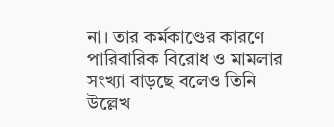না। তার কর্মকাণ্ডের কারণে পারিবারিক বিরোধ ও মামলার সংখ্যা বাড়ছে বলেও তিনি উল্লেখ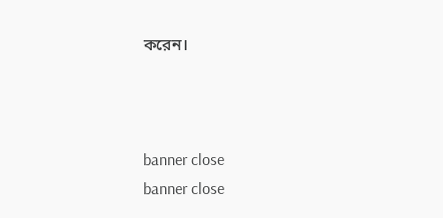করেন।



banner close
banner close